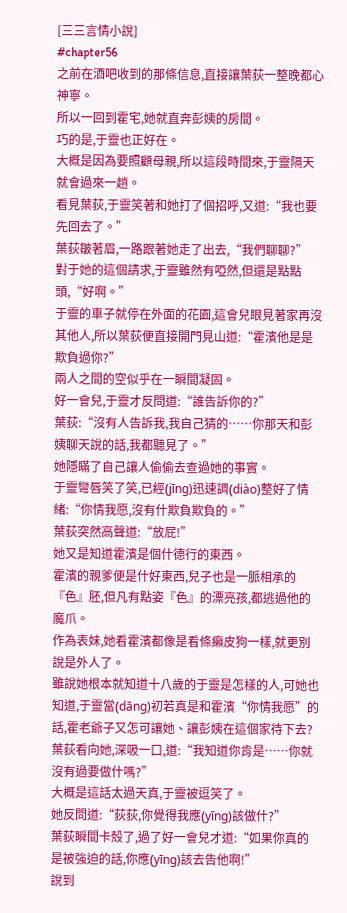[三三言情小說]
#chapter56
之前在酒吧收到的那條信息,直接讓葉荻一整晚都心神寧。
所以一回到霍宅,她就直奔彭姨的房間。
巧的是,于靈也正好在。
大概是因為要照顧母親,所以這段時間來,于靈隔天就會過來一趟。
看見葉荻,于靈笑著和她打了個招呼,又道:“我也要先回去了。”
葉荻皺著眉,一路跟著她走了出去,“我們聊聊?”
對于她的這個請求,于靈雖然有啞然,但還是點點頭,“好啊。”
于靈的車子就停在外面的花園,這會兒眼見著家再沒其他人,所以葉荻便直接開門見山道:“霍濱他是是欺負過你?”
兩人之間的空似乎在一瞬間凝固。
好一會兒,于靈才反問道:“誰告訴你的?”
葉荻:“沒有人告訴我,我自己猜的……你那天和彭姨聊天說的話,我都聽見了。”
她隱瞞了自己讓人偷偷去查過她的事實。
于靈彎唇笑了笑,已經(jīng)迅速調(diào)整好了情緒:“你情我愿,沒有什欺負欺負的。”
葉荻突然高聲道:“放屁!”
她又是知道霍濱是個什德行的東西。
霍濱的親爹便是什好東西,兒子也是一脈相承的『色』胚,但凡有點姿『色』的漂亮孩,都逃過他的魔爪。
作為表妹,她看霍濱都像是看條癩皮狗一樣,就更別說是外人了。
雖說她根本就知道十八歲的于靈是怎樣的人,可她也知道,于靈當(dāng)初若真是和霍濱“你情我愿”的話,霍老爺子又怎可讓她、讓彭姨在這個家待下去?
葉荻看向她,深吸一口,道:“我知道你肯是……你就沒有過要做什嗎?”
大概是這話太過天真,于靈被逗笑了。
她反問道:“荻荻,你覺得我應(yīng)該做什?”
葉荻瞬間卡殼了,過了好一會兒才道:“如果你真的是被強迫的話,你應(yīng)該去告他啊!”
說到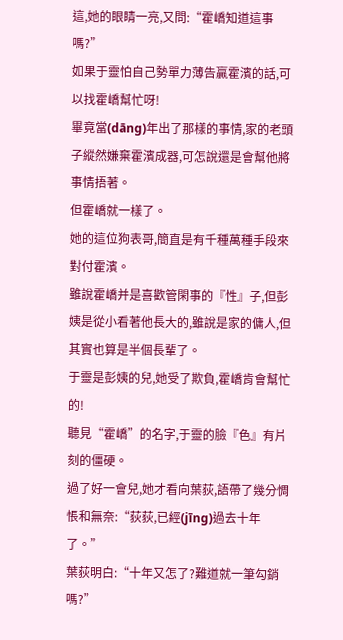這,她的眼睛一亮,又問:“霍嶠知道這事嗎?”
如果于靈怕自己勢單力薄告贏霍濱的話,可以找霍嶠幫忙呀!
畢竟當(dāng)年出了那樣的事情,家的老頭子縱然嫌棄霍濱成器,可怎說還是會幫他將事情捂著。
但霍嶠就一樣了。
她的這位狗表哥,簡直是有千種萬種手段來對付霍濱。
雖說霍嶠并是喜歡管閑事的『性』子,但彭姨是從小看著他長大的,雖說是家的傭人,但其實也算是半個長輩了。
于靈是彭姨的兒,她受了欺負,霍嶠肯會幫忙的!
聽見“霍嶠”的名字,于靈的臉『色』有片刻的僵硬。
過了好一會兒,她才看向葉荻,語帶了幾分惆悵和無奈:“荻荻,已經(jīng)過去十年了。”
葉荻明白:“十年又怎了?難道就一筆勾銷嗎?”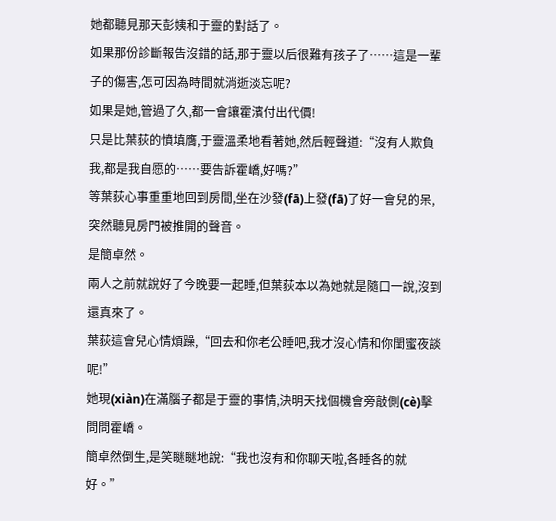她都聽見那天彭姨和于靈的對話了。
如果那份診斷報告沒錯的話,那于靈以后很難有孩子了……這是一輩子的傷害,怎可因為時間就消逝淡忘呢?
如果是她,管過了久,都一會讓霍濱付出代價!
只是比葉荻的憤填膺,于靈溫柔地看著她,然后輕聲道:“沒有人欺負我,都是我自愿的……要告訴霍嶠,好嗎?”
等葉荻心事重重地回到房間,坐在沙發(fā)上發(fā)了好一會兒的呆,突然聽見房門被推開的聲音。
是簡卓然。
兩人之前就說好了今晚要一起睡,但葉荻本以為她就是隨口一說,沒到還真來了。
葉荻這會兒心情煩躁,“回去和你老公睡吧,我才沒心情和你閨蜜夜談呢!”
她現(xiàn)在滿腦子都是于靈的事情,決明天找個機會旁敲側(cè)擊問問霍嶠。
簡卓然倒生,是笑瞇瞇地說:“我也沒有和你聊天啦,各睡各的就好。”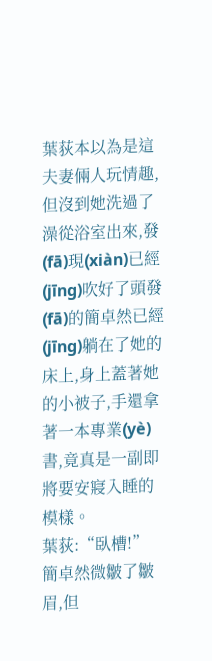葉荻本以為是這夫妻倆人玩情趣,但沒到她洗過了澡從浴室出來,發(fā)現(xiàn)已經(jīng)吹好了頭發(fā)的簡卓然已經(jīng)躺在了她的床上,身上蓋著她的小被子,手還拿著一本專業(yè)書,竟真是一副即將要安寢入睡的模樣。
葉荻:“臥槽!”
簡卓然微皺了皺眉,但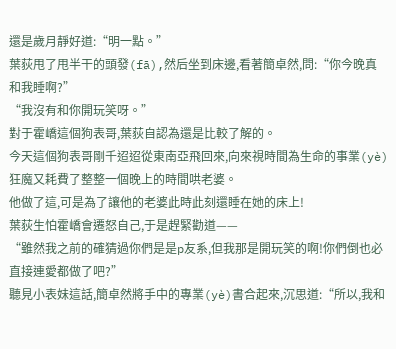還是歲月靜好道:“明一點。”
葉荻甩了甩半干的頭發(fā),然后坐到床邊,看著簡卓然,問:“你今晚真和我睡啊?”
“我沒有和你開玩笑呀。”
對于霍嶠這個狗表哥,葉荻自認為還是比較了解的。
今天這個狗表哥剛千迢迢從東南亞飛回來,向來視時間為生命的事業(yè)狂魔又耗費了整整一個晚上的時間哄老婆。
他做了這,可是為了讓他的老婆此時此刻還睡在她的床上!
葉荻生怕霍嶠會遷怒自己,于是趕緊勸道——
“雖然我之前的確猜過你們是是p友系,但我那是開玩笑的啊!你們倒也必直接連愛都做了吧?”
聽見小表妹這話,簡卓然將手中的專業(yè)書合起來,沉思道:“所以,我和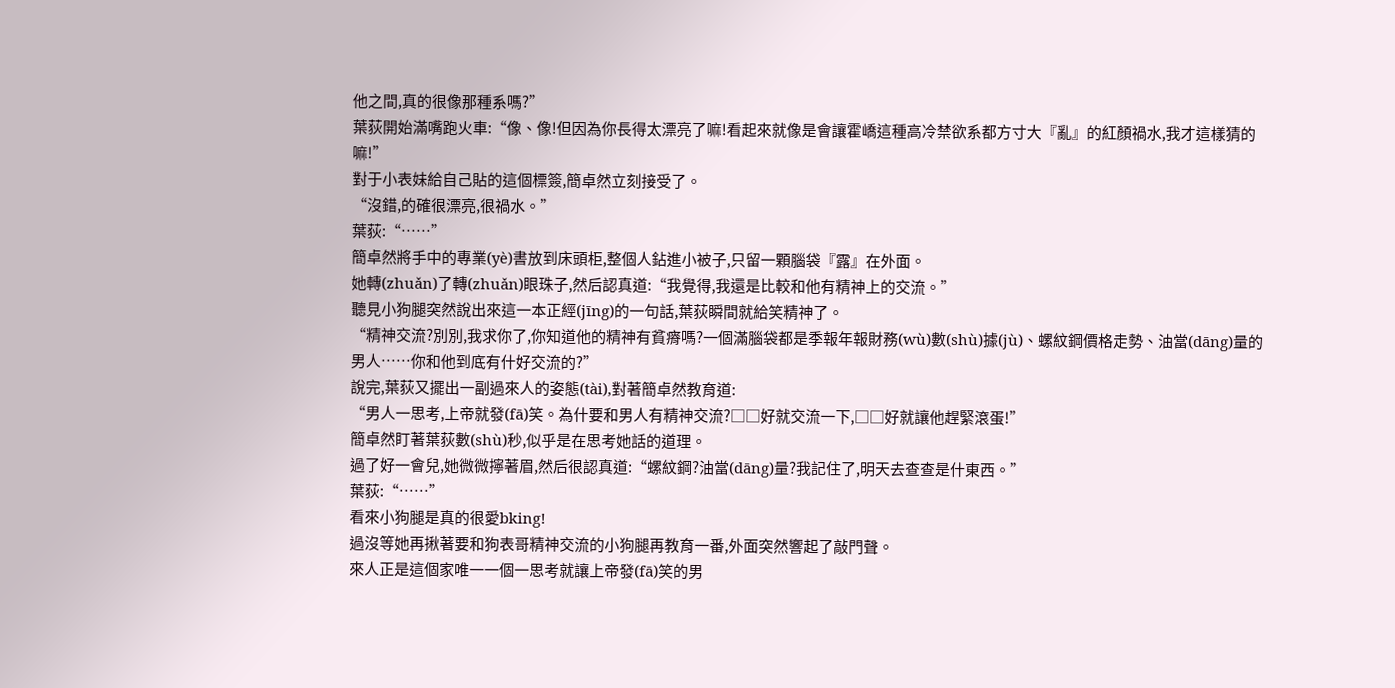他之間,真的很像那種系嗎?”
葉荻開始滿嘴跑火車:“像、像!但因為你長得太漂亮了嘛!看起來就像是會讓霍嶠這種高冷禁欲系都方寸大『亂』的紅顏禍水,我才這樣猜的嘛!”
對于小表妹給自己貼的這個標簽,簡卓然立刻接受了。
“沒錯,的確很漂亮,很禍水。”
葉荻:“……”
簡卓然將手中的專業(yè)書放到床頭柜,整個人鉆進小被子,只留一顆腦袋『露』在外面。
她轉(zhuǎn)了轉(zhuǎn)眼珠子,然后認真道:“我覺得,我還是比較和他有精神上的交流。”
聽見小狗腿突然說出來這一本正經(jīng)的一句話,葉荻瞬間就給笑精神了。
“精神交流?別別,我求你了,你知道他的精神有貧瘠嗎?一個滿腦袋都是季報年報財務(wù)數(shù)據(jù)、螺紋鋼價格走勢、油當(dāng)量的男人……你和他到底有什好交流的?”
說完,葉荻又擺出一副過來人的姿態(tài),對著簡卓然教育道:
“男人一思考,上帝就發(fā)笑。為什要和男人有精神交流?□□好就交流一下,□□好就讓他趕緊滾蛋!”
簡卓然盯著葉荻數(shù)秒,似乎是在思考她話的道理。
過了好一會兒,她微微擰著眉,然后很認真道:“螺紋鋼?油當(dāng)量?我記住了,明天去查查是什東西。”
葉荻:“……”
看來小狗腿是真的很愛bking!
過沒等她再揪著要和狗表哥精神交流的小狗腿再教育一番,外面突然響起了敲門聲。
來人正是這個家唯一一個一思考就讓上帝發(fā)笑的男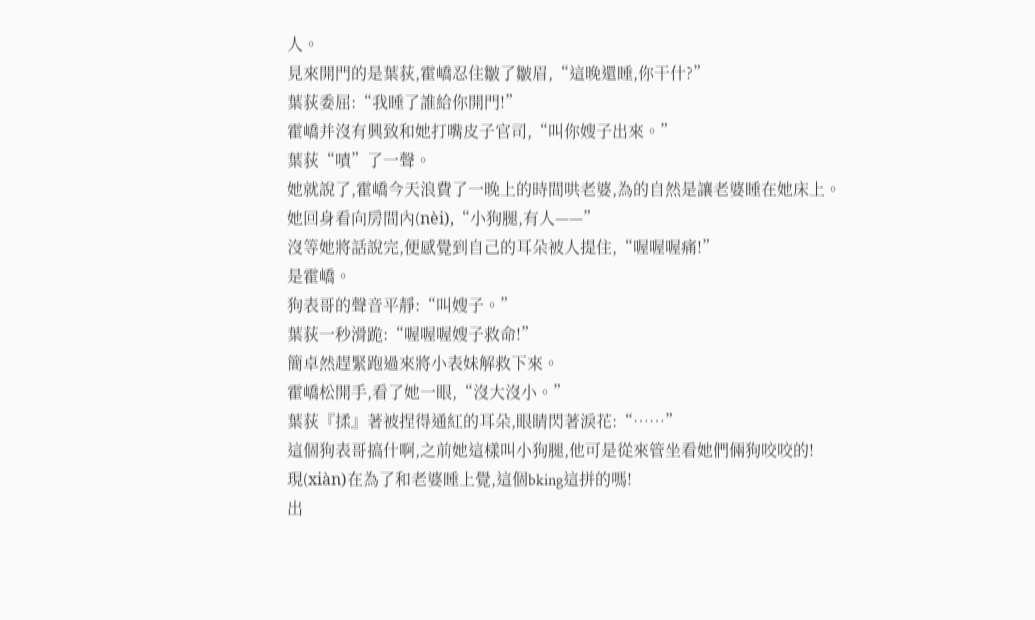人。
見來開門的是葉荻,霍嶠忍住皺了皺眉,“這晚還睡,你干什?”
葉荻委屈:“我睡了誰給你開門!”
霍嶠并沒有興致和她打嘴皮子官司,“叫你嫂子出來。”
葉荻“嘖”了一聲。
她就說了,霍嶠今天浪費了一晚上的時間哄老婆,為的自然是讓老婆睡在她床上。
她回身看向房間內(nèi),“小狗腿,有人——”
沒等她將話說完,便感覺到自己的耳朵被人提住,“喔喔喔痛!”
是霍嶠。
狗表哥的聲音平靜:“叫嫂子。”
葉荻一秒滑跪:“喔喔喔嫂子救命!”
簡卓然趕緊跑過來將小表妹解救下來。
霍嶠松開手,看了她一眼,“沒大沒小。”
葉荻『揉』著被捏得通紅的耳朵,眼睛閃著淚花:“……”
這個狗表哥搞什啊,之前她這樣叫小狗腿,他可是從來管坐看她們倆狗咬咬的!
現(xiàn)在為了和老婆睡上覺,這個bking這拼的嗎!
出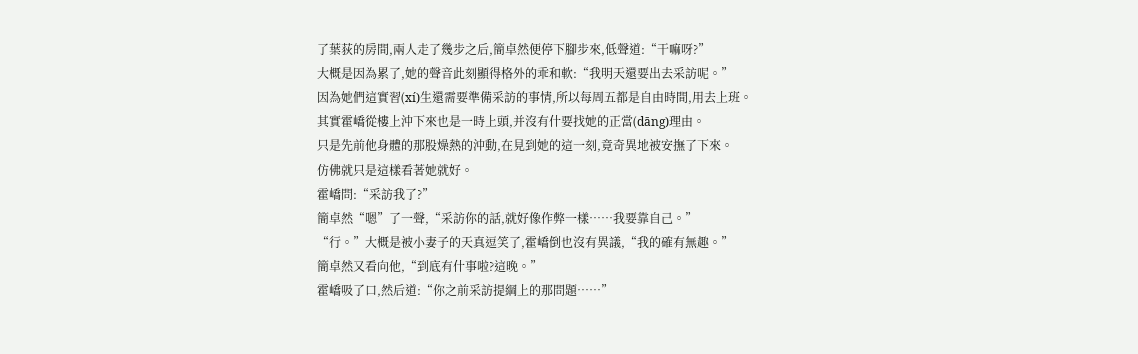了葉荻的房間,兩人走了幾步之后,簡卓然便停下腳步來,低聲道:“干嘛呀?”
大概是因為累了,她的聲音此刻顯得格外的乖和軟:“我明天還要出去采訪呢。”
因為她們這實習(xí)生還需要準備采訪的事情,所以每周五都是自由時間,用去上班。
其實霍嶠從樓上沖下來也是一時上頭,并沒有什要找她的正當(dāng)理由。
只是先前他身體的那股燥熱的沖動,在見到她的這一刻,竟奇異地被安撫了下來。
仿佛就只是這樣看著她就好。
霍嶠問:“采訪我了?”
簡卓然“嗯”了一聲,“采訪你的話,就好像作弊一樣……我要靠自己。”
“行。”大概是被小妻子的天真逗笑了,霍嶠倒也沒有異議,“我的確有無趣。”
簡卓然又看向他,“到底有什事啦?這晚。”
霍嶠吸了口,然后道:“你之前采訪提綱上的那問題……”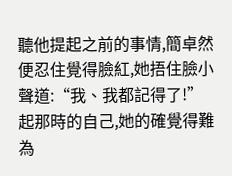聽他提起之前的事情,簡卓然便忍住覺得臉紅,她捂住臉小聲道:“我、我都記得了!”
起那時的自己,她的確覺得難為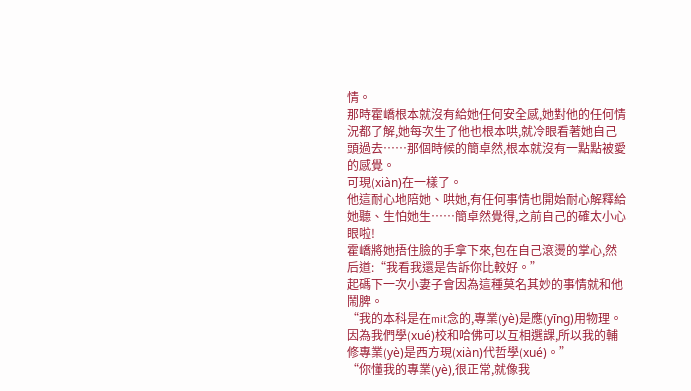情。
那時霍嶠根本就沒有給她任何安全感,她對他的任何情況都了解,她每次生了他也根本哄,就冷眼看著她自己頭過去……那個時候的簡卓然,根本就沒有一點點被愛的感覺。
可現(xiàn)在一樣了。
他這耐心地陪她、哄她,有任何事情也開始耐心解釋給她聽、生怕她生……簡卓然覺得,之前自己的確太小心眼啦!
霍嶠將她捂住臉的手拿下來,包在自己滾燙的掌心,然后道:“我看我還是告訴你比較好。”
起碼下一次小妻子會因為這種莫名其妙的事情就和他鬧脾。
“我的本科是在mit念的,專業(yè)是應(yīng)用物理。因為我們學(xué)校和哈佛可以互相選課,所以我的輔修專業(yè)是西方現(xiàn)代哲學(xué)。”
“你懂我的專業(yè),很正常,就像我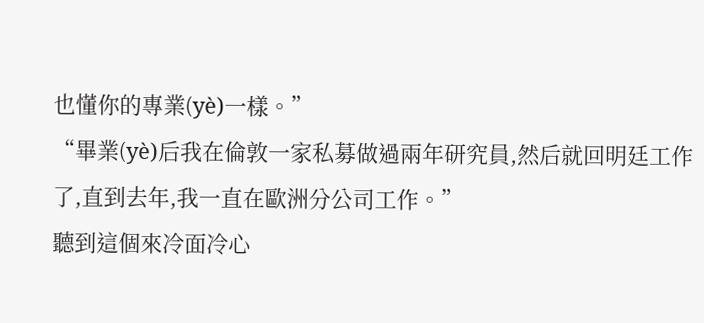也懂你的專業(yè)一樣。”
“畢業(yè)后我在倫敦一家私募做過兩年研究員,然后就回明廷工作了,直到去年,我一直在歐洲分公司工作。”
聽到這個來冷面冷心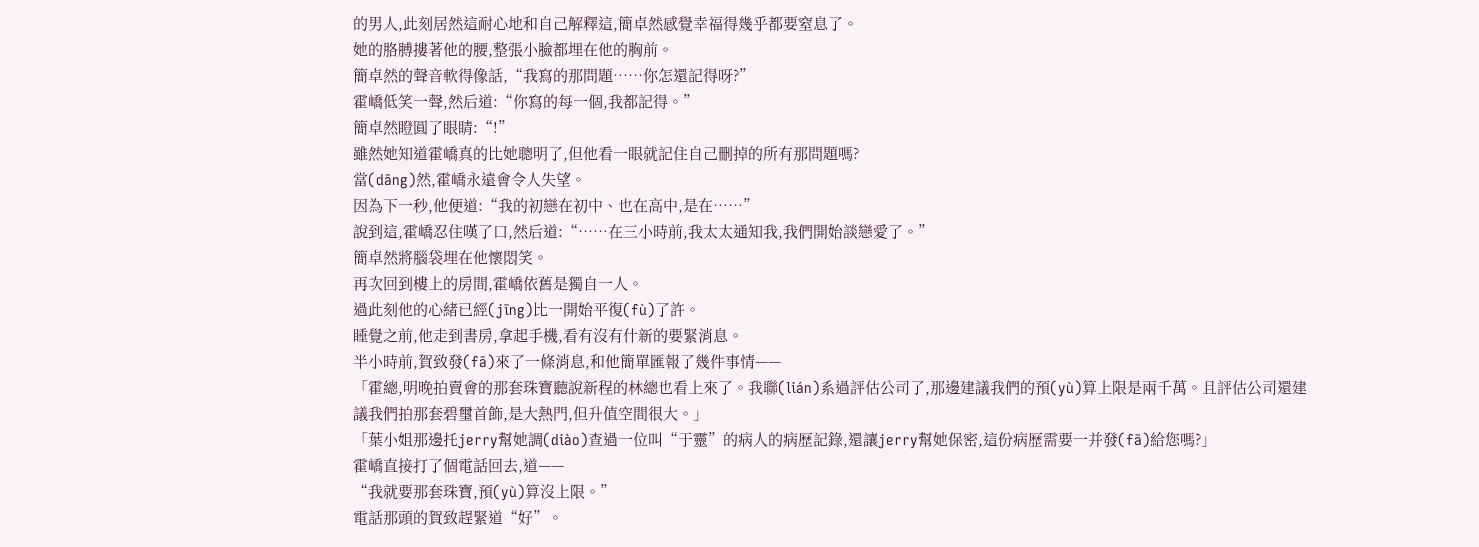的男人,此刻居然這耐心地和自己解釋這,簡卓然感覺幸福得幾乎都要窒息了。
她的胳膊摟著他的腰,整張小臉都埋在他的胸前。
簡卓然的聲音軟得像話,“我寫的那問題……你怎還記得呀?”
霍嶠低笑一聲,然后道:“你寫的每一個,我都記得。”
簡卓然瞪圓了眼睛:“!”
雖然她知道霍嶠真的比她聰明了,但他看一眼就記住自己刪掉的所有那問題嗎?
當(dāng)然,霍嶠永遠會令人失望。
因為下一秒,他便道:“我的初戀在初中、也在高中,是在……”
說到這,霍嶠忍住嘆了口,然后道:“……在三小時前,我太太通知我,我們開始談戀愛了。”
簡卓然將腦袋埋在他懷悶笑。
再次回到樓上的房間,霍嶠依舊是獨自一人。
過此刻他的心緒已經(jīng)比一開始平復(fù)了許。
睡覺之前,他走到書房,拿起手機,看有沒有什新的要緊消息。
半小時前,賀致發(fā)來了一條消息,和他簡單匯報了幾件事情——
「霍總,明晚拍賣會的那套珠寶聽說新程的林總也看上來了。我聯(lián)系過評估公司了,那邊建議我們的預(yù)算上限是兩千萬。且評估公司還建議我們拍那套碧璽首飾,是大熱門,但升值空間很大。」
「葉小姐那邊托jerry幫她調(diào)查過一位叫“于靈”的病人的病歷記錄,還讓jerry幫她保密,這份病歷需要一并發(fā)給您嗎?」
霍嶠直接打了個電話回去,道——
“我就要那套珠寶,預(yù)算沒上限。”
電話那頭的賀致趕緊道“好”。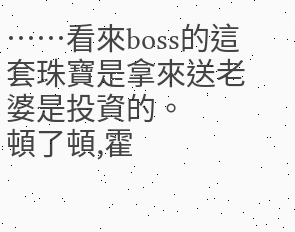……看來boss的這套珠寶是拿來送老婆是投資的。
頓了頓,霍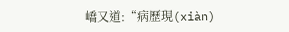嶠又道:“病歷現(xiàn)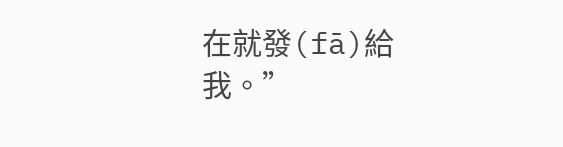在就發(fā)給我。”